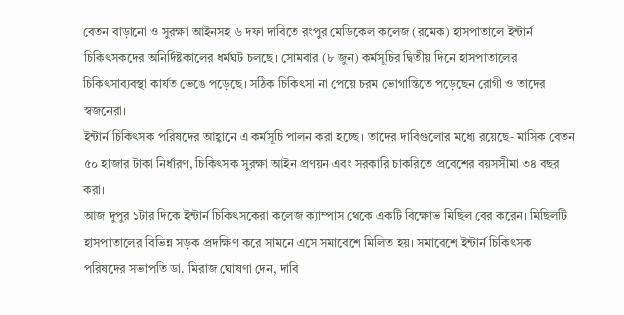বেতন বাড়ানো ও সুরক্ষা আইনসহ ৬ দফা দাবিতে রংপুর মেডিকেল কলেজ (রমেক) হাসপাতালে ইন্টার্ন চিকিৎসকদের অনির্দিষ্টকালের ধর্মঘট চলছে। সোমবার (৮ জুন) কর্মসূচির দ্বিতীয় দিনে হাসপাতালের চিকিৎসাব্যবস্থা কার্যত ভেঙে পড়েছে। সঠিক চিকিৎসা না পেয়ে চরম ভোগান্তিতে পড়েছেন রোগী ও তাদের স্বজনেরা।
ইন্টার্ন চিকিৎসক পরিষদের আহ্বানে এ কর্মসূচি পালন করা হচ্ছে। তাদের দাবিগুলোর মধ্যে রয়েছে- মাসিক বেতন ৫০ হাজার টাকা নির্ধারণ, চিকিৎসক সুরক্ষা আইন প্রণয়ন এবং সরকারি চাকরিতে প্রবেশের বয়সসীমা ৩৪ বছর করা।
আজ দুপুর ১টার দিকে ইন্টার্ন চিকিৎসকেরা কলেজ ক্যাম্পাস থেকে একটি বিক্ষোভ মিছিল বের করেন। মিছিলটি হাসপাতালের বিভিন্ন সড়ক প্রদক্ষিণ করে সামনে এসে সমাবেশে মিলিত হয়। সমাবেশে ইন্টার্ন চিকিৎসক পরিষদের সভাপতি ডা. মিরাজ ঘোষণা দেন, দাবি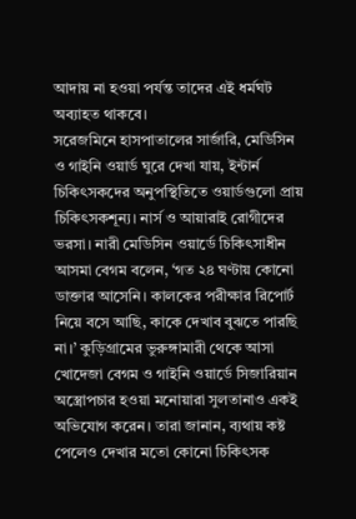আদায় না হওয়া পর্যন্ত তাদের এই ধর্মঘট অব্যাহত থাকবে।
সরেজমিনে হাসপাতালের সার্জারি, মেডিসিন ও গাইনি ওয়ার্ড ঘুরে দেখা যায়, ইন্টার্ন চিকিৎসকদের অনুপস্থিতিতে ওয়ার্ডগুলো প্রায় চিকিৎসকশূন্য। নার্স ও আয়ারাই রোগীদের ভরসা। নারী মেডিসিন ওয়ার্ডে চিকিৎসাধীন আসমা বেগম বলেন, ‘গত ২৪ ঘণ্টায় কোনো ডাক্তার আসেনি। কালকের পরীক্ষার রিপোর্ট নিয়ে বসে আছি, কাকে দেখাব বুঝতে পারছি না।’ কুড়িগ্রামের ভুরুঙ্গামারী থেকে আসা খোদেজা বেগম ও গাইনি ওয়ার্ডে সিজারিয়ান অস্ত্রোপচার হওয়া মনোয়ারা সুলতানাও একই অভিযোগ করেন। তারা জানান, ব্যথায় কষ্ট পেলেও দেখার মতো কোনো চিকিৎসক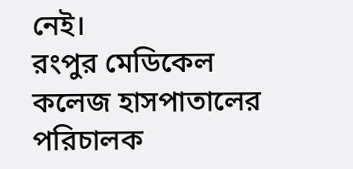নেই।
রংপুর মেডিকেল কলেজ হাসপাতালের পরিচালক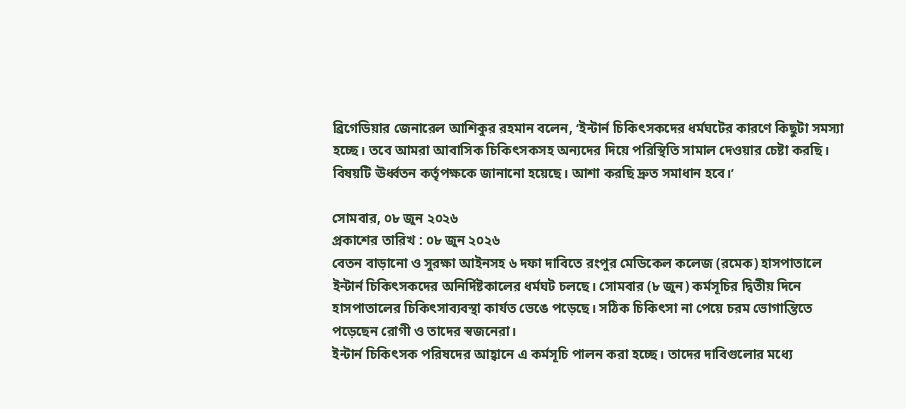ব্রিগেডিয়ার জেনারেল আশিকুর রহমান বলেন, ‘ইন্টার্ন চিকিৎসকদের ধর্মঘটের কারণে কিছুটা সমস্যা হচ্ছে। তবে আমরা আবাসিক চিকিৎসকসহ অন্যদের দিয়ে পরিস্থিতি সামাল দেওয়ার চেষ্টা করছি। বিষয়টি ঊর্ধ্বতন কর্তৃপক্ষকে জানানো হয়েছে। আশা করছি দ্রুত সমাধান হবে।’

সোমবার, ০৮ জুন ২০২৬
প্রকাশের তারিখ : ০৮ জুন ২০২৬
বেতন বাড়ানো ও সুরক্ষা আইনসহ ৬ দফা দাবিতে রংপুর মেডিকেল কলেজ (রমেক) হাসপাতালে ইন্টার্ন চিকিৎসকদের অনির্দিষ্টকালের ধর্মঘট চলছে। সোমবার (৮ জুন) কর্মসূচির দ্বিতীয় দিনে হাসপাতালের চিকিৎসাব্যবস্থা কার্যত ভেঙে পড়েছে। সঠিক চিকিৎসা না পেয়ে চরম ভোগান্তিতে পড়েছেন রোগী ও তাদের স্বজনেরা।
ইন্টার্ন চিকিৎসক পরিষদের আহ্বানে এ কর্মসূচি পালন করা হচ্ছে। তাদের দাবিগুলোর মধ্যে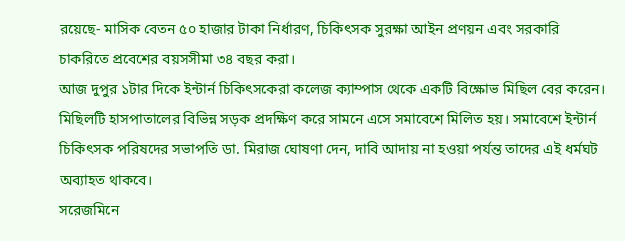রয়েছে- মাসিক বেতন ৫০ হাজার টাকা নির্ধারণ, চিকিৎসক সুরক্ষা আইন প্রণয়ন এবং সরকারি চাকরিতে প্রবেশের বয়সসীমা ৩৪ বছর করা।
আজ দুপুর ১টার দিকে ইন্টার্ন চিকিৎসকেরা কলেজ ক্যাম্পাস থেকে একটি বিক্ষোভ মিছিল বের করেন। মিছিলটি হাসপাতালের বিভিন্ন সড়ক প্রদক্ষিণ করে সামনে এসে সমাবেশে মিলিত হয়। সমাবেশে ইন্টার্ন চিকিৎসক পরিষদের সভাপতি ডা. মিরাজ ঘোষণা দেন, দাবি আদায় না হওয়া পর্যন্ত তাদের এই ধর্মঘট অব্যাহত থাকবে।
সরেজমিনে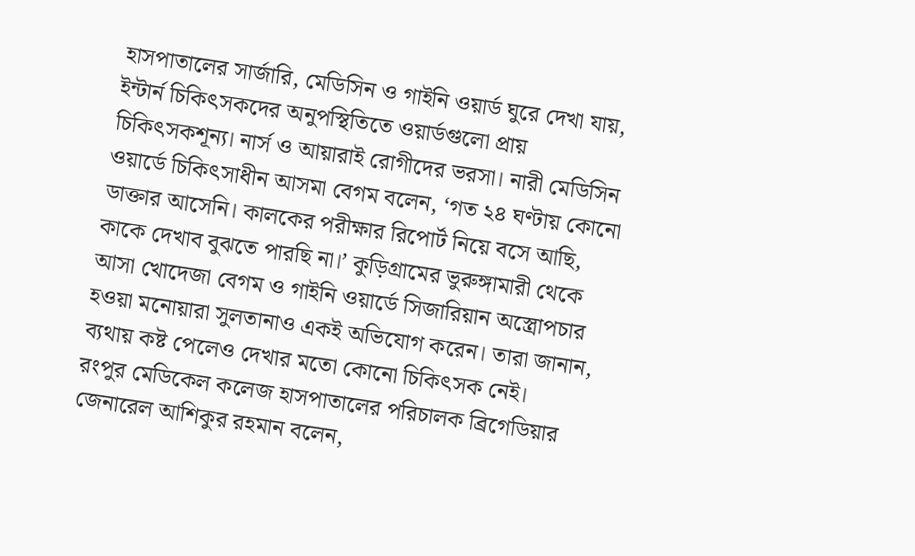হাসপাতালের সার্জারি, মেডিসিন ও গাইনি ওয়ার্ড ঘুরে দেখা যায়, ইন্টার্ন চিকিৎসকদের অনুপস্থিতিতে ওয়ার্ডগুলো প্রায় চিকিৎসকশূন্য। নার্স ও আয়ারাই রোগীদের ভরসা। নারী মেডিসিন ওয়ার্ডে চিকিৎসাধীন আসমা বেগম বলেন, ‘গত ২৪ ঘণ্টায় কোনো ডাক্তার আসেনি। কালকের পরীক্ষার রিপোর্ট নিয়ে বসে আছি, কাকে দেখাব বুঝতে পারছি না।’ কুড়িগ্রামের ভুরুঙ্গামারী থেকে আসা খোদেজা বেগম ও গাইনি ওয়ার্ডে সিজারিয়ান অস্ত্রোপচার হওয়া মনোয়ারা সুলতানাও একই অভিযোগ করেন। তারা জানান, ব্যথায় কষ্ট পেলেও দেখার মতো কোনো চিকিৎসক নেই।
রংপুর মেডিকেল কলেজ হাসপাতালের পরিচালক ব্রিগেডিয়ার জেনারেল আশিকুর রহমান বলেন,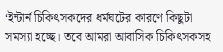‘ইন্টার্ন চিকিৎসকদের ধর্মঘটের কারণে কিছুটা সমস্যা হচ্ছে। তবে আমরা আবাসিক চিকিৎসকসহ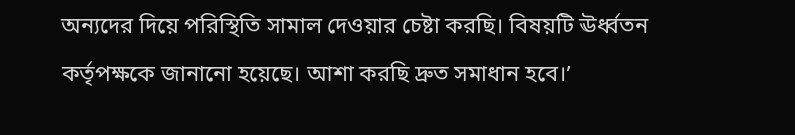অন্যদের দিয়ে পরিস্থিতি সামাল দেওয়ার চেষ্টা করছি। বিষয়টি ঊর্ধ্বতন কর্তৃপক্ষকে জানানো হয়েছে। আশা করছি দ্রুত সমাধান হবে।’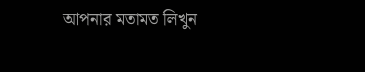আপনার মতামত লিখুন